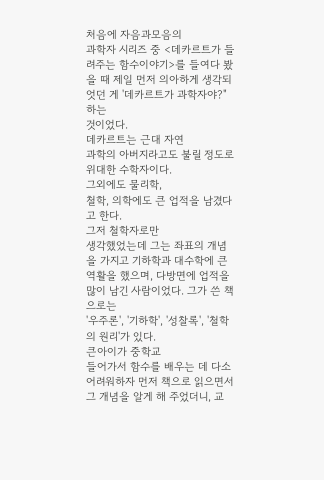처음에 자음과모음의
과학자 시리즈 중 <데카르트가 들려주는 함수이야기>를 들여다 봤을 때 제일 먼저 의아하게 생각되엇던 게 '데카르트가 과학자야?" 하는
것이었다.
데카르트는 근대 자연
과학의 아버지라고도 불릴 정도로 위대한 수학자이다.
그외에도 물리학,
철학, 의학에도 큰 업적을 남겼다고 한다.
그저 철학자로만
생각했었는데 그는 좌표의 개념을 가지고 기하학과 대수학에 큰 역활을 했으며, 다방면에 업적을 많이 남긴 사람이었다. 그가 쓴 책으로는
'우주론', '기하학', '성찰록', '철학의 원리'가 있다.
큰아이가 중학교
들어가서 함수를 배우는 데 다소 어려워하자 먼저 책으로 읽으면서 그 개념을 알게 해 주었더니, 교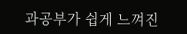과공부가 쉽게 느껴진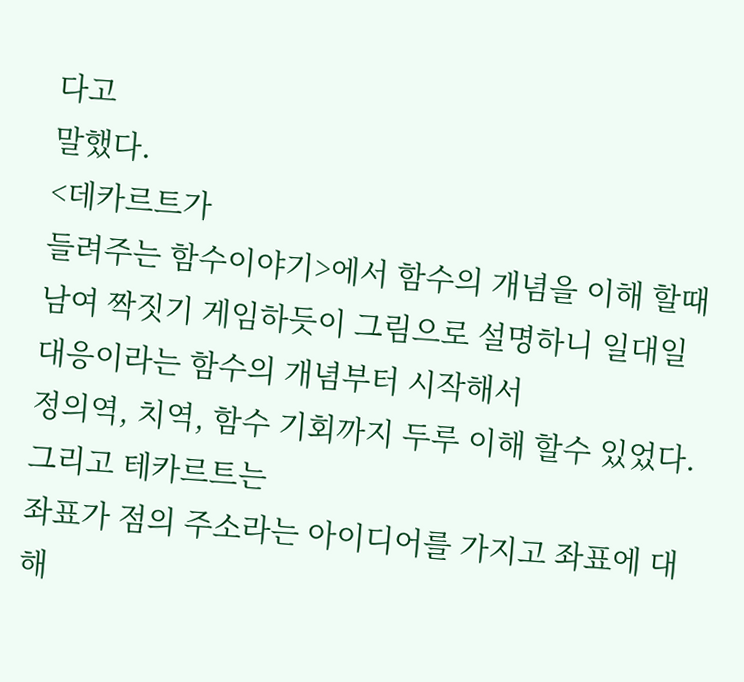다고
말했다.
<데카르트가
들려주는 함수이야기>에서 함수의 개념을 이해 할때 남여 짝짓기 게임하듯이 그림으로 설명하니 일대일 대응이라는 함수의 개념부터 시작해서
정의역, 치역, 함수 기회까지 두루 이해 할수 있었다.
그리고 테카르트는
좌표가 점의 주소라는 아이디어를 가지고 좌표에 대해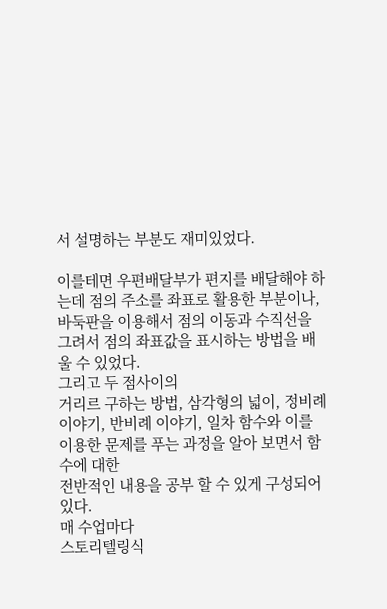서 설명하는 부분도 재미있었다.

이를테면 우편배달부가 편지를 배달해야 하는데 점의 주소를 좌표로 활용한 부분이나,
바둑판을 이용해서 점의 이동과 수직선을 그려서 점의 좌표값을 표시하는 방법을 배울 수 있었다.
그리고 두 점사이의
거리르 구하는 방법, 삼각형의 넓이, 정비례 이야기, 반비례 이야기, 일차 함수와 이를 이용한 문제를 푸는 과정을 알아 보면서 함수에 대한
전반적인 내용을 공부 할 수 있게 구성되어 있다.
매 수업마다
스토리텔링식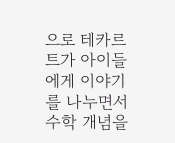으로 테카르트가 아이들에게 이야기를 나누면서 수학 개념을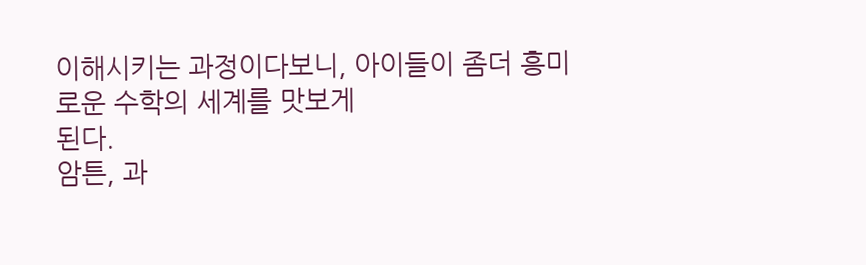이해시키는 과정이다보니, 아이들이 좀더 흥미로운 수학의 세계를 맛보게
된다.
암튼, 과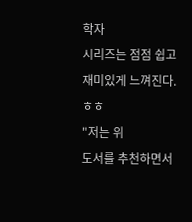학자
시리즈는 점점 쉽고 재미있게 느껴진다. ㅎㅎ
"저는 위
도서를 추천하면서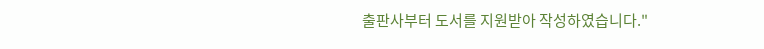출판사부터 도서를 지원받아 작성하였습니다."